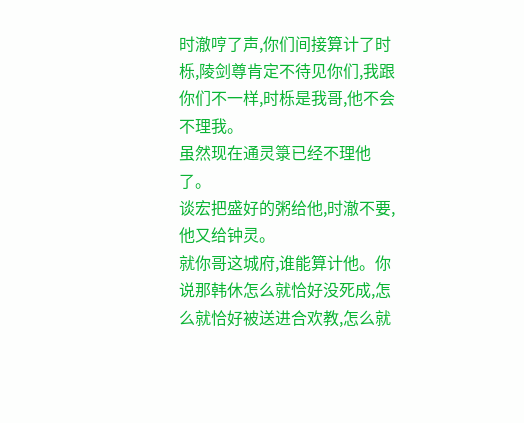时澈哼了声,你们间接算计了时栎,陵剑尊肯定不待见你们,我跟你们不一样,时栎是我哥,他不会不理我。
虽然现在通灵箓已经不理他了。
谈宏把盛好的粥给他,时澈不要,他又给钟灵。
就你哥这城府,谁能算计他。你说那韩休怎么就恰好没死成,怎么就恰好被送进合欢教,怎么就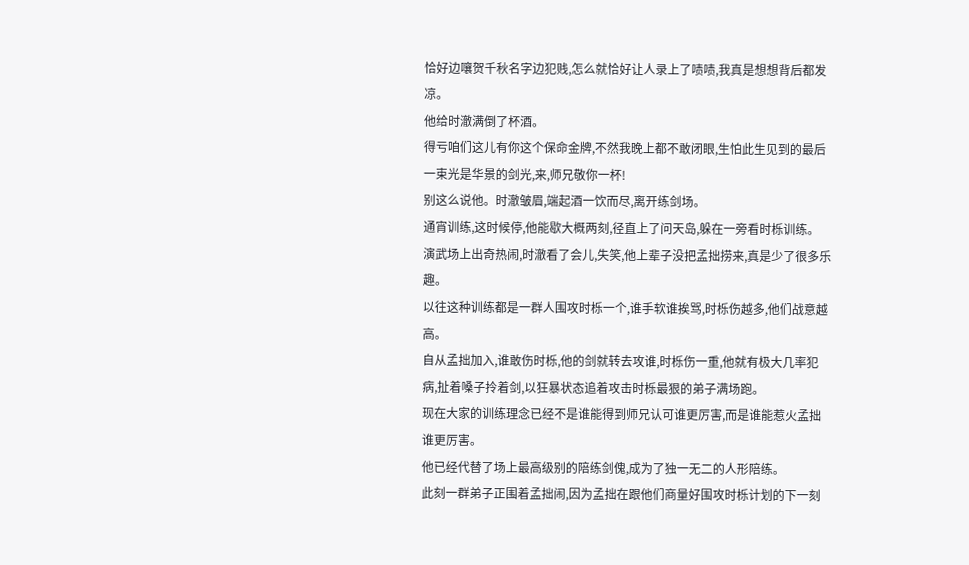恰好边嚷贺千秋名字边犯贱,怎么就恰好让人录上了啧啧,我真是想想背后都发凉。
他给时澈满倒了杯酒。
得亏咱们这儿有你这个保命金牌,不然我晚上都不敢闭眼,生怕此生见到的最后一束光是华景的剑光,来,师兄敬你一杯!
别这么说他。时澈皱眉,端起酒一饮而尽,离开练剑场。
通宵训练,这时候停,他能歇大概两刻,径直上了问天岛,躲在一旁看时栎训练。
演武场上出奇热闹,时澈看了会儿,失笑,他上辈子没把孟拙捞来,真是少了很多乐趣。
以往这种训练都是一群人围攻时栎一个,谁手软谁挨骂,时栎伤越多,他们战意越高。
自从孟拙加入,谁敢伤时栎,他的剑就转去攻谁,时栎伤一重,他就有极大几率犯病,扯着嗓子拎着剑,以狂暴状态追着攻击时栎最狠的弟子满场跑。
现在大家的训练理念已经不是谁能得到师兄认可谁更厉害,而是谁能惹火孟拙谁更厉害。
他已经代替了场上最高级别的陪练剑傀,成为了独一无二的人形陪练。
此刻一群弟子正围着孟拙闹,因为孟拙在跟他们商量好围攻时栎计划的下一刻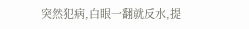突然犯病,白眼一翻就反水,提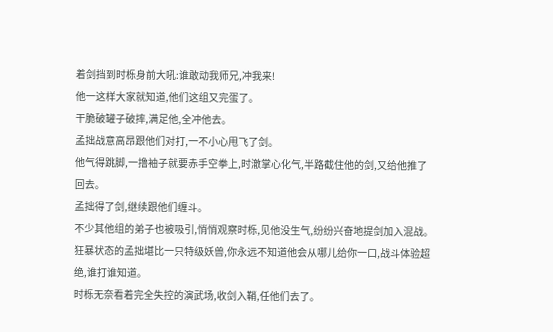着剑挡到时栎身前大吼:谁敢动我师兄,冲我来!
他一这样大家就知道,他们这组又完蛋了。
干脆破罐子破摔,满足他,全冲他去。
孟拙战意高昂跟他们对打,一不小心甩飞了剑。
他气得跳脚,一撸袖子就要赤手空拳上,时澈掌心化气,半路截住他的剑,又给他推了回去。
孟拙得了剑,继续跟他们缠斗。
不少其他组的弟子也被吸引,悄悄观察时栎,见他没生气,纷纷兴奋地提剑加入混战。
狂暴状态的孟拙堪比一只特级妖兽,你永远不知道他会从哪儿给你一口,战斗体验超绝,谁打谁知道。
时栎无奈看着完全失控的演武场,收剑入鞘,任他们去了。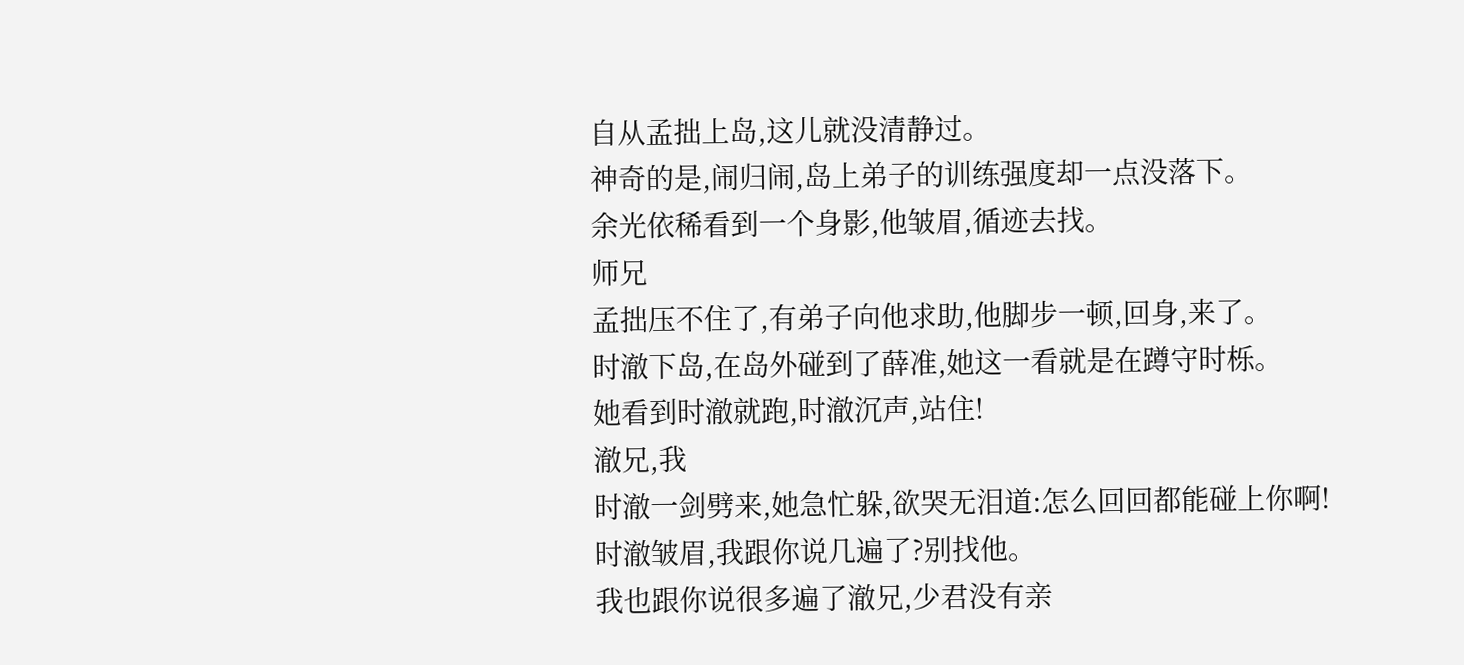自从孟拙上岛,这儿就没清静过。
神奇的是,闹归闹,岛上弟子的训练强度却一点没落下。
余光依稀看到一个身影,他皱眉,循迹去找。
师兄
孟拙压不住了,有弟子向他求助,他脚步一顿,回身,来了。
时澈下岛,在岛外碰到了薛准,她这一看就是在蹲守时栎。
她看到时澈就跑,时澈沉声,站住!
澈兄,我
时澈一剑劈来,她急忙躲,欲哭无泪道:怎么回回都能碰上你啊!
时澈皱眉,我跟你说几遍了?别找他。
我也跟你说很多遍了澈兄,少君没有亲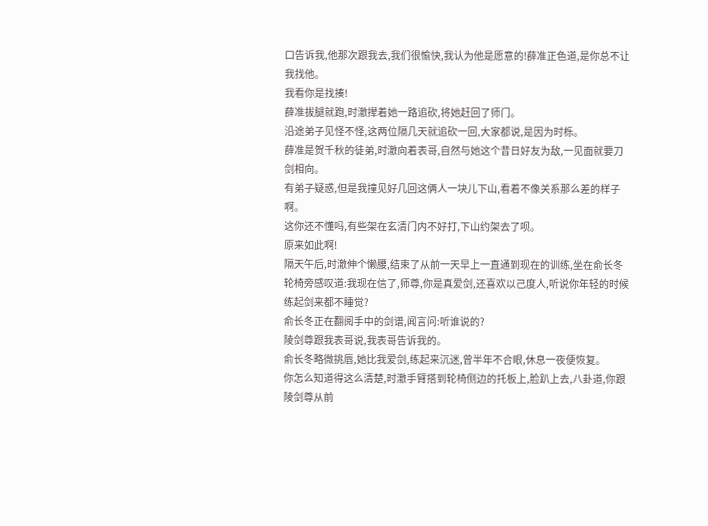口告诉我,他那次跟我去,我们很愉快,我认为他是愿意的!薛准正色道,是你总不让我找他。
我看你是找揍!
薛准拔腿就跑,时澈撵着她一路追砍,将她赶回了师门。
沿途弟子见怪不怪,这两位隔几天就追砍一回,大家都说,是因为时栎。
薛准是贺千秋的徒弟,时澈向着表哥,自然与她这个昔日好友为敌,一见面就要刀剑相向。
有弟子疑惑,但是我撞见好几回这俩人一块儿下山,看着不像关系那么差的样子啊。
这你还不懂吗,有些架在玄清门内不好打,下山约架去了呗。
原来如此啊!
隔天午后,时澈伸个懒腰,结束了从前一天早上一直通到现在的训练,坐在俞长冬轮椅旁感叹道:我现在信了,师尊,你是真爱剑,还喜欢以己度人,听说你年轻的时候练起剑来都不睡觉?
俞长冬正在翻阅手中的剑谱,闻言问:听谁说的?
陵剑尊跟我表哥说,我表哥告诉我的。
俞长冬略微挑唇,她比我爱剑,练起来沉迷,曾半年不合眼,休息一夜便恢复。
你怎么知道得这么清楚,时澈手臂搭到轮椅侧边的托板上,脸趴上去,八卦道,你跟陵剑尊从前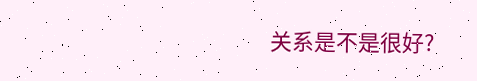关系是不是很好?